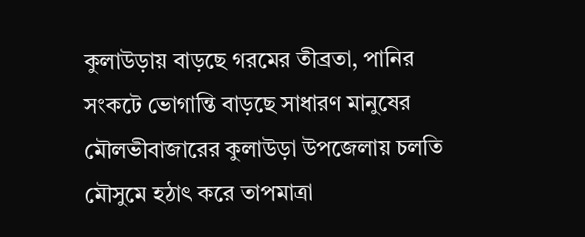কুলাউড়ায় বাড়ছে গরমের তীব্রতা, পানির সংকটে ভোগান্তি বাড়ছে সাধারণ মানুষের
মৌলভীবাজারের কুলাউড়া উপজেলায় চলতি মৌসুমে হঠাৎ করে তাপমাত্রা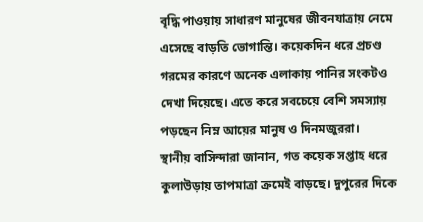বৃদ্ধি পাওয়ায় সাধারণ মানুষের জীবনযাত্রায় নেমে এসেছে বাড়তি ভোগান্তি। কয়েকদিন ধরে প্রচণ্ড গরমের কারণে অনেক এলাকায় পানির সংকটও দেখা দিয়েছে। এতে করে সবচেয়ে বেশি সমস্যায় পড়ছেন নিম্ন আয়ের মানুষ ও দিনমজুররা।
স্থানীয় বাসিন্দারা জানান, গত কয়েক সপ্তাহ ধরে কুলাউড়ায় তাপমাত্রা ক্রমেই বাড়ছে। দুপুরের দিকে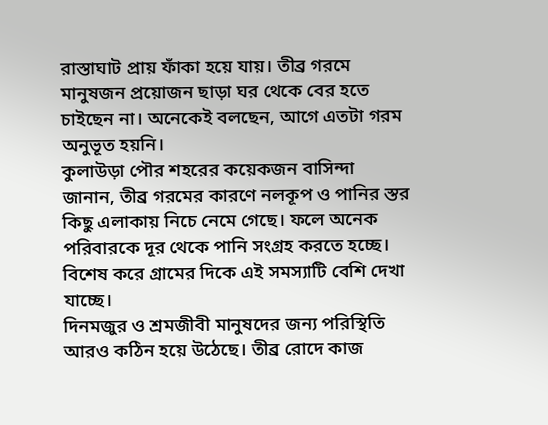রাস্তাঘাট প্রায় ফাঁকা হয়ে যায়। তীব্র গরমে মানুষজন প্রয়োজন ছাড়া ঘর থেকে বের হতে চাইছেন না। অনেকেই বলছেন, আগে এতটা গরম অনুভূত হয়নি।
কুলাউড়া পৌর শহরের কয়েকজন বাসিন্দা জানান, তীব্র গরমের কারণে নলকূপ ও পানির স্তর কিছু এলাকায় নিচে নেমে গেছে। ফলে অনেক পরিবারকে দূর থেকে পানি সংগ্রহ করতে হচ্ছে। বিশেষ করে গ্রামের দিকে এই সমস্যাটি বেশি দেখা যাচ্ছে।
দিনমজুর ও শ্রমজীবী মানুষদের জন্য পরিস্থিতি আরও কঠিন হয়ে উঠেছে। তীব্র রোদে কাজ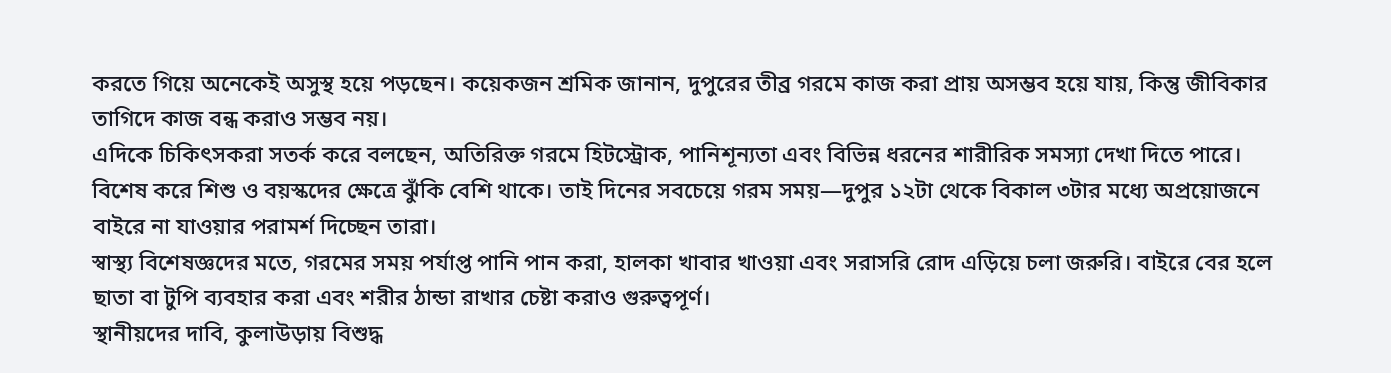করতে গিয়ে অনেকেই অসুস্থ হয়ে পড়ছেন। কয়েকজন শ্রমিক জানান, দুপুরের তীব্র গরমে কাজ করা প্রায় অসম্ভব হয়ে যায়, কিন্তু জীবিকার তাগিদে কাজ বন্ধ করাও সম্ভব নয়।
এদিকে চিকিৎসকরা সতর্ক করে বলছেন, অতিরিক্ত গরমে হিটস্ট্রোক, পানিশূন্যতা এবং বিভিন্ন ধরনের শারীরিক সমস্যা দেখা দিতে পারে। বিশেষ করে শিশু ও বয়স্কদের ক্ষেত্রে ঝুঁকি বেশি থাকে। তাই দিনের সবচেয়ে গরম সময়—দুপুর ১২টা থেকে বিকাল ৩টার মধ্যে অপ্রয়োজনে বাইরে না যাওয়ার পরামর্শ দিচ্ছেন তারা।
স্বাস্থ্য বিশেষজ্ঞদের মতে, গরমের সময় পর্যাপ্ত পানি পান করা, হালকা খাবার খাওয়া এবং সরাসরি রোদ এড়িয়ে চলা জরুরি। বাইরে বের হলে ছাতা বা টুপি ব্যবহার করা এবং শরীর ঠান্ডা রাখার চেষ্টা করাও গুরুত্বপূর্ণ।
স্থানীয়দের দাবি, কুলাউড়ায় বিশুদ্ধ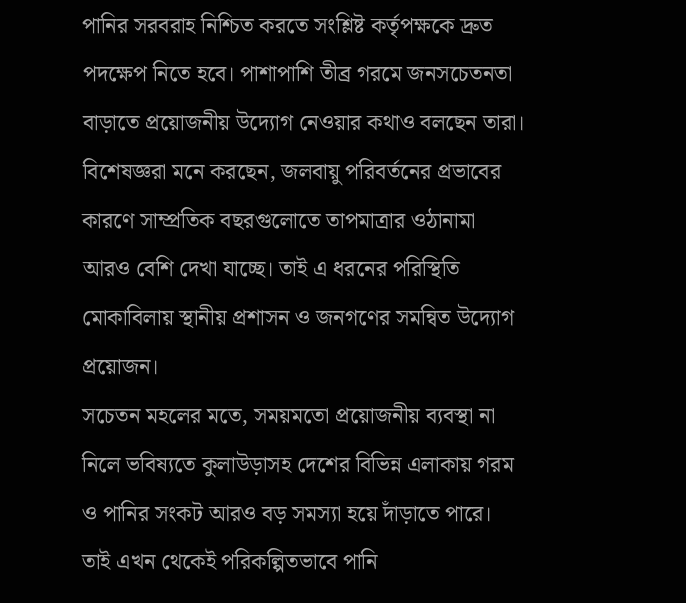পানির সরবরাহ নিশ্চিত করতে সংশ্লিষ্ট কর্তৃপক্ষকে দ্রুত পদক্ষেপ নিতে হবে। পাশাপাশি তীব্র গরমে জনসচেতনতা বাড়াতে প্রয়োজনীয় উদ্যোগ নেওয়ার কথাও বলছেন তারা।
বিশেষজ্ঞরা মনে করছেন, জলবায়ু পরিবর্তনের প্রভাবের কারণে সাম্প্রতিক বছরগুলোতে তাপমাত্রার ওঠানামা আরও বেশি দেখা যাচ্ছে। তাই এ ধরনের পরিস্থিতি মোকাবিলায় স্থানীয় প্রশাসন ও জনগণের সমন্বিত উদ্যোগ প্রয়োজন।
সচেতন মহলের মতে, সময়মতো প্রয়োজনীয় ব্যবস্থা না নিলে ভবিষ্যতে কুলাউড়াসহ দেশের বিভিন্ন এলাকায় গরম ও পানির সংকট আরও বড় সমস্যা হয়ে দাঁড়াতে পারে। তাই এখন থেকেই পরিকল্পিতভাবে পানি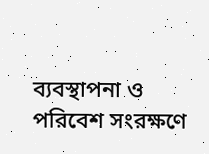ব্যবস্থাপনা ও পরিবেশ সংরক্ষণে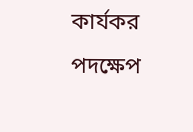কার্যকর পদক্ষেপ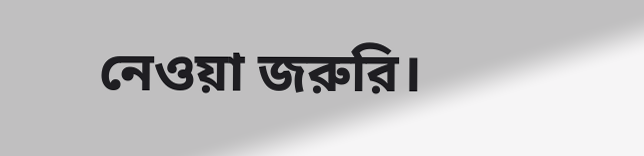নেওয়া জরুরি।